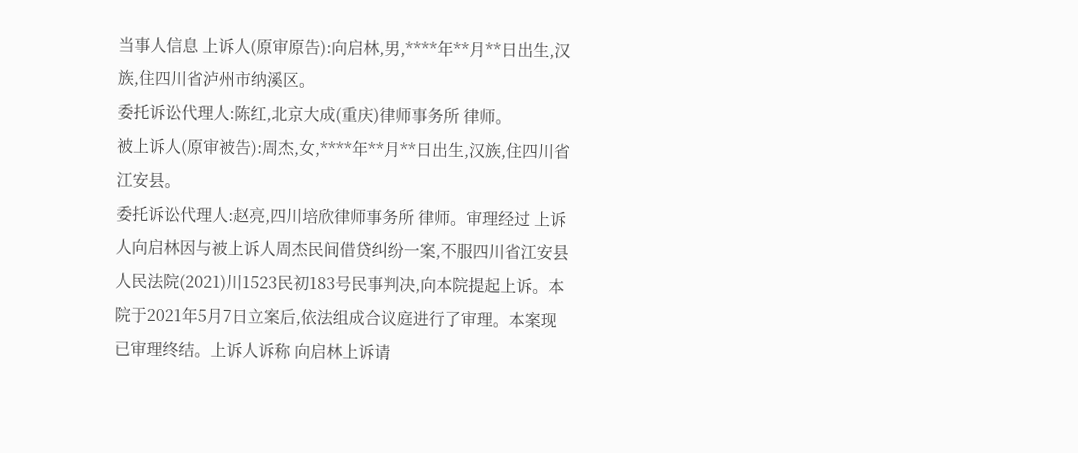当事人信息 上诉人(原审原告):向启林,男,****年**月**日出生,汉族,住四川省泸州市纳溪区。
委托诉讼代理人:陈红,北京大成(重庆)律师事务所 律师。
被上诉人(原审被告):周杰,女,****年**月**日出生,汉族,住四川省江安县。
委托诉讼代理人:赵亮,四川培欣律师事务所 律师。审理经过 上诉人向启林因与被上诉人周杰民间借贷纠纷一案,不服四川省江安县人民法院(2021)川1523民初183号民事判决,向本院提起上诉。本院于2021年5月7日立案后,依法组成合议庭进行了审理。本案现已审理终结。上诉人诉称 向启林上诉请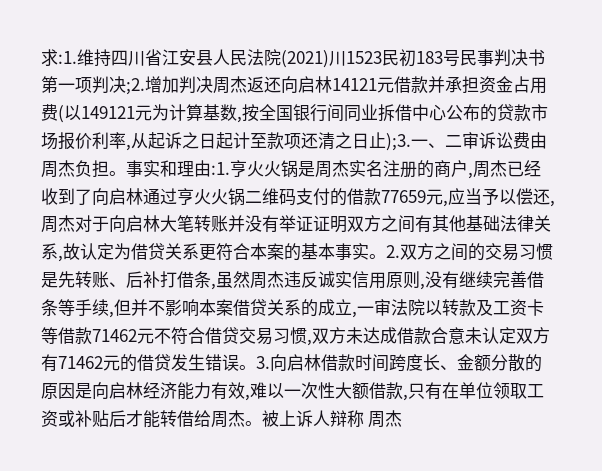求:1.维持四川省江安县人民法院(2021)川1523民初183号民事判决书第一项判决;2.增加判决周杰返还向启林14121元借款并承担资金占用费(以149121元为计算基数,按全国银行间同业拆借中心公布的贷款市场报价利率,从起诉之日起计至款项还清之日止);3.一、二审诉讼费由周杰负担。事实和理由:1.亨火火锅是周杰实名注册的商户,周杰已经收到了向启林通过亨火火锅二维码支付的借款77659元,应当予以偿还,周杰对于向启林大笔转账并没有举证证明双方之间有其他基础法律关系,故认定为借贷关系更符合本案的基本事实。2.双方之间的交易习惯是先转账、后补打借条,虽然周杰违反诚实信用原则,没有继续完善借条等手续,但并不影响本案借贷关系的成立,一审法院以转款及工资卡等借款71462元不符合借贷交易习惯,双方未达成借款合意未认定双方有71462元的借贷发生错误。3.向启林借款时间跨度长、金额分散的原因是向启林经济能力有效,难以一次性大额借款,只有在单位领取工资或补贴后才能转借给周杰。被上诉人辩称 周杰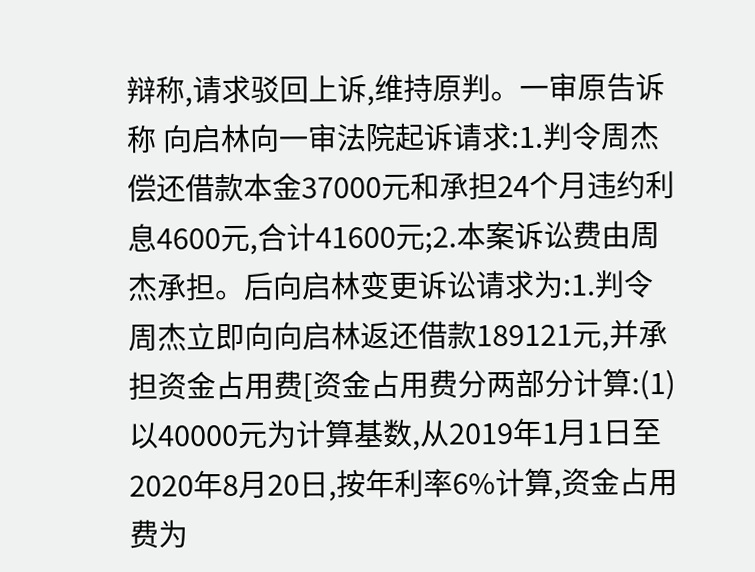辩称,请求驳回上诉,维持原判。一审原告诉称 向启林向一审法院起诉请求:1.判令周杰偿还借款本金37000元和承担24个月违约利息4600元,合计41600元;2.本案诉讼费由周杰承担。后向启林变更诉讼请求为:1.判令周杰立即向向启林返还借款189121元,并承担资金占用费[资金占用费分两部分计算:(1)以40000元为计算基数,从2019年1月1日至2020年8月20日,按年利率6%计算,资金占用费为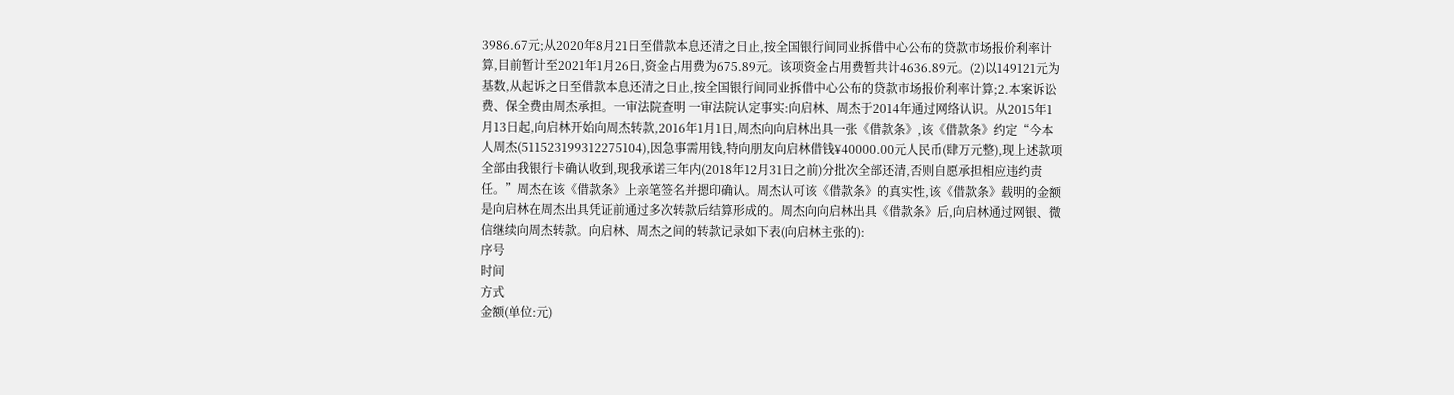3986.67元;从2020年8月21日至借款本息还清之日止,按全国银行间同业拆借中心公布的贷款市场报价利率计算,目前暂计至2021年1月26日,资金占用费为675.89元。该项资金占用费暂共计4636.89元。(2)以149121元为基数,从起诉之日至借款本息还清之日止,按全国银行间同业拆借中心公布的贷款市场报价利率计算;2.本案诉讼费、保全费由周杰承担。一审法院查明 一审法院认定事实:向启林、周杰于2014年通过网络认识。从2015年1月13日起,向启林开始向周杰转款,2016年1月1日,周杰向向启林出具一张《借款条》,该《借款条》约定“今本人周杰(511523199312275104),因急事需用钱,特向朋友向启林借钱¥40000.00元人民币(肆万元整),现上述款项全部由我银行卡确认收到,现我承诺三年内(2018年12月31日之前)分批次全部还清,否则自愿承担相应违约责任。”周杰在该《借款条》上亲笔签名并摁印确认。周杰认可该《借款条》的真实性,该《借款条》载明的金额是向启林在周杰出具凭证前通过多次转款后结算形成的。周杰向向启林出具《借款条》后,向启林通过网银、微信继续向周杰转款。向启林、周杰之间的转款记录如下表(向启林主张的):
序号
时间
方式
金额(单位:元)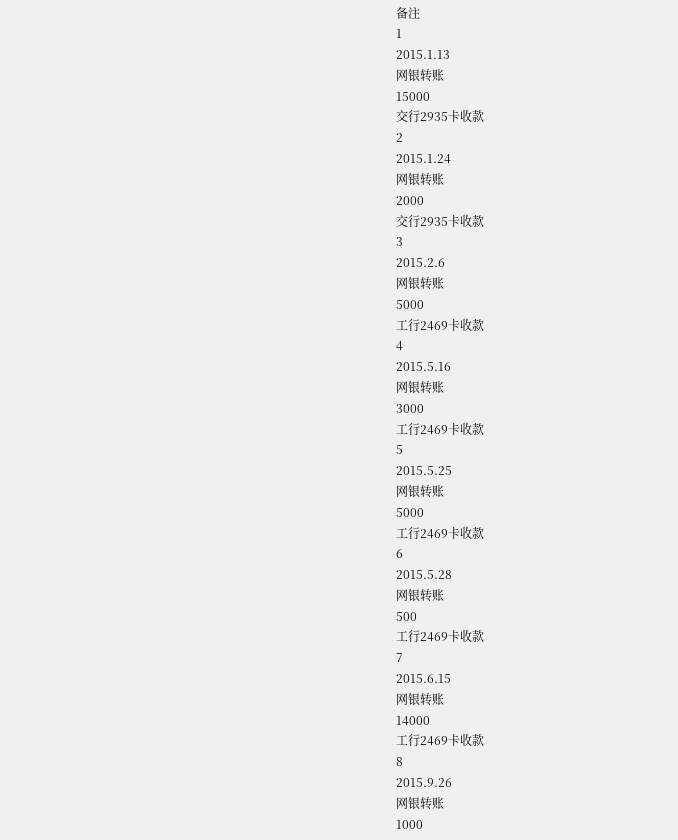备注
1
2015.1.13
网银转账
15000
交行2935卡收款
2
2015.1.24
网银转账
2000
交行2935卡收款
3
2015.2.6
网银转账
5000
工行2469卡收款
4
2015.5.16
网银转账
3000
工行2469卡收款
5
2015.5.25
网银转账
5000
工行2469卡收款
6
2015.5.28
网银转账
500
工行2469卡收款
7
2015.6.15
网银转账
14000
工行2469卡收款
8
2015.9.26
网银转账
1000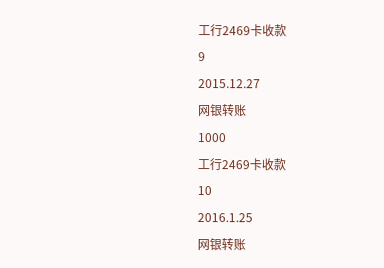工行2469卡收款
9
2015.12.27
网银转账
1000
工行2469卡收款
10
2016.1.25
网银转账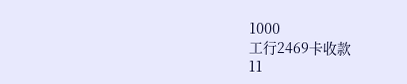1000
工行2469卡收款
11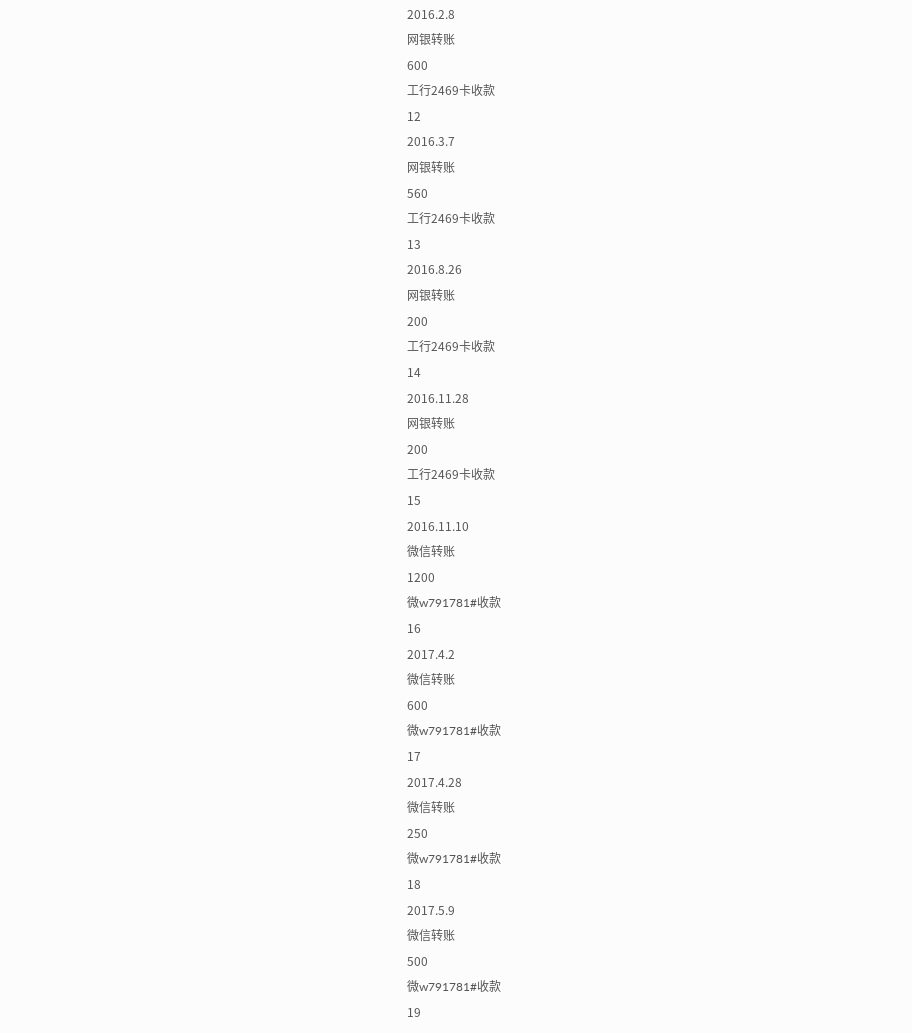2016.2.8
网银转账
600
工行2469卡收款
12
2016.3.7
网银转账
560
工行2469卡收款
13
2016.8.26
网银转账
200
工行2469卡收款
14
2016.11.28
网银转账
200
工行2469卡收款
15
2016.11.10
微信转账
1200
微w791781#收款
16
2017.4.2
微信转账
600
微w791781#收款
17
2017.4.28
微信转账
250
微w791781#收款
18
2017.5.9
微信转账
500
微w791781#收款
19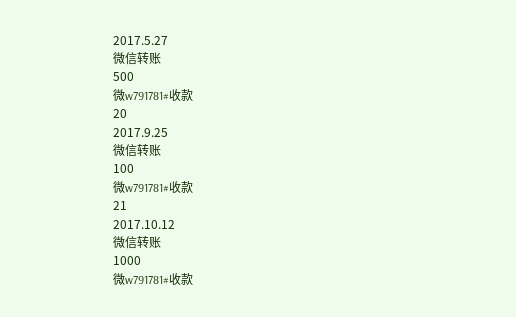2017.5.27
微信转账
500
微w791781#收款
20
2017.9.25
微信转账
100
微w791781#收款
21
2017.10.12
微信转账
1000
微w791781#收款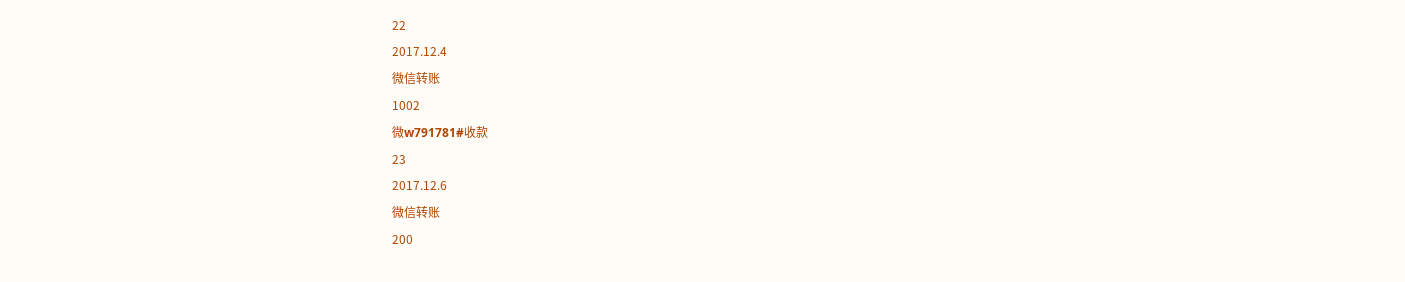22
2017.12.4
微信转账
1002
微w791781#收款
23
2017.12.6
微信转账
200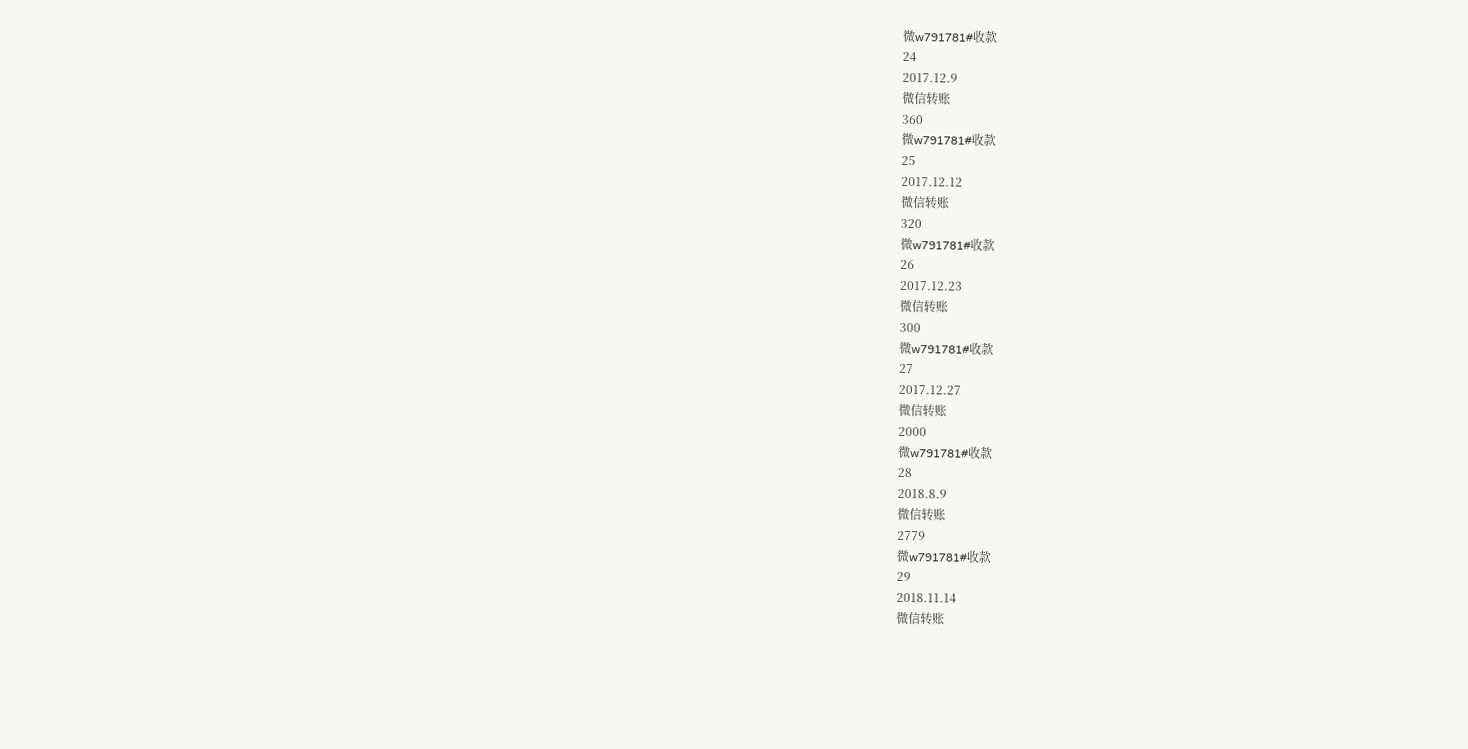微w791781#收款
24
2017.12.9
微信转账
360
微w791781#收款
25
2017.12.12
微信转账
320
微w791781#收款
26
2017.12.23
微信转账
300
微w791781#收款
27
2017.12.27
微信转账
2000
微w791781#收款
28
2018.8.9
微信转账
2779
微w791781#收款
29
2018.11.14
微信转账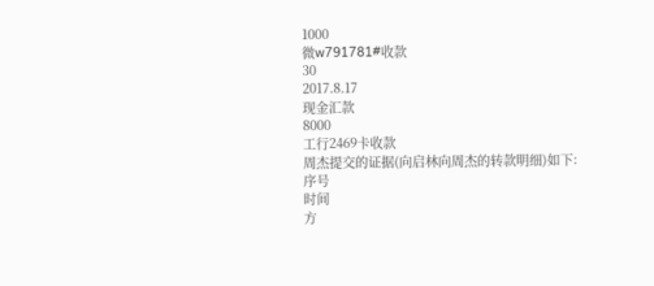1000
微w791781#收款
30
2017.8.17
现金汇款
8000
工行2469卡收款
周杰提交的证据(向启林向周杰的转款明细)如下:
序号
时间
方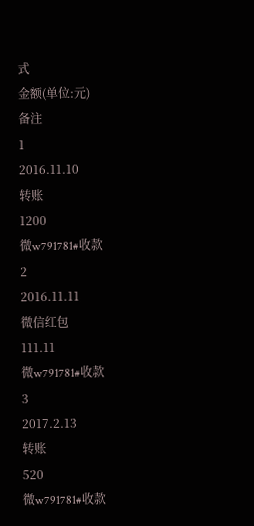式
金额(单位:元)
备注
1
2016.11.10
转账
1200
微w791781#收款
2
2016.11.11
微信红包
111.11
微w791781#收款
3
2017.2.13
转账
520
微w791781#收款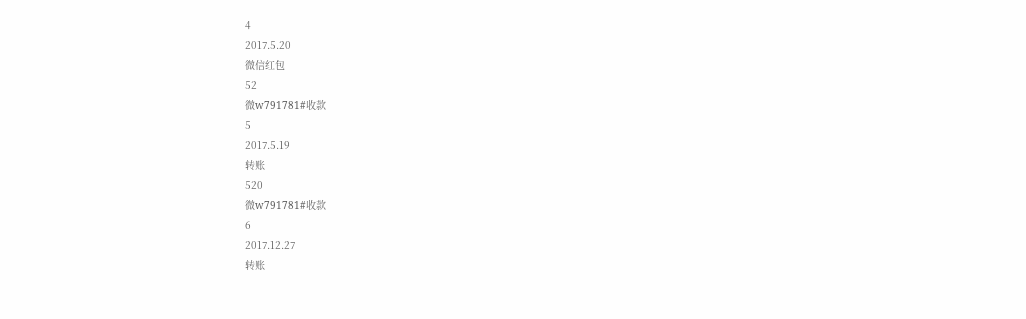4
2017.5.20
微信红包
52
微w791781#收款
5
2017.5.19
转账
520
微w791781#收款
6
2017.12.27
转账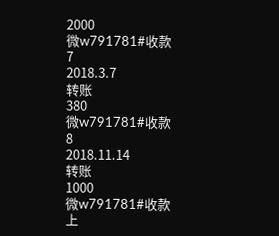2000
微w791781#收款
7
2018.3.7
转账
380
微w791781#收款
8
2018.11.14
转账
1000
微w791781#收款
上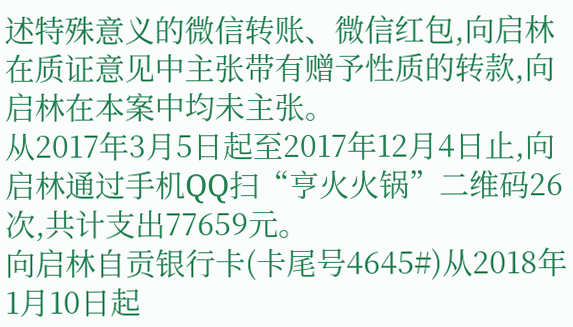述特殊意义的微信转账、微信红包,向启林在质证意见中主张带有赠予性质的转款,向启林在本案中均未主张。
从2017年3月5日起至2017年12月4日止,向启林通过手机QQ扫“亨火火锅”二维码26次,共计支出77659元。
向启林自贡银行卡(卡尾号4645#)从2018年1月10日起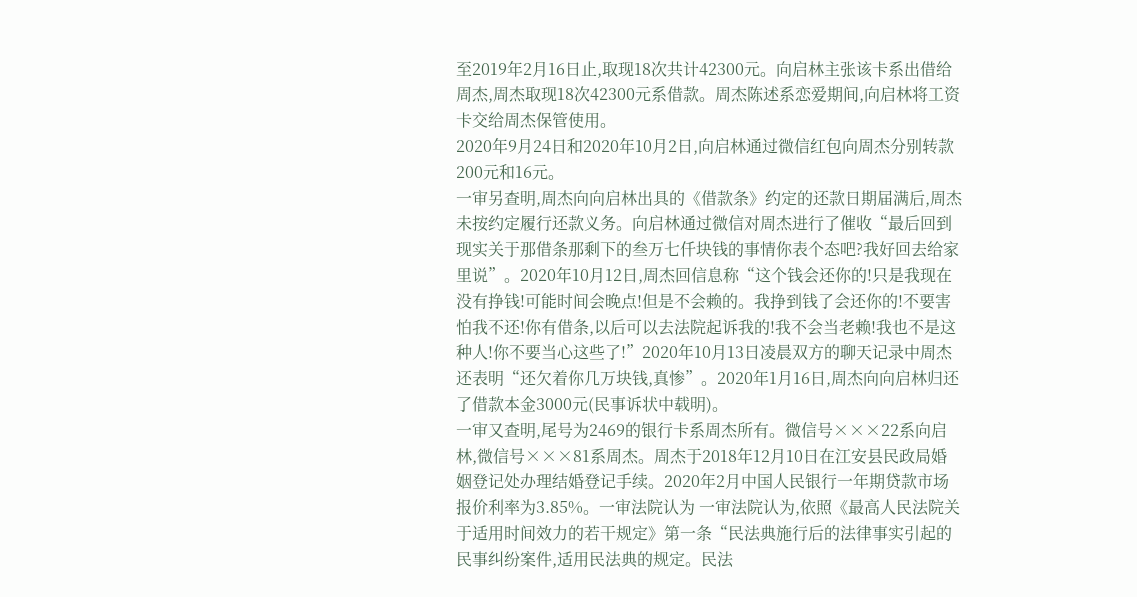至2019年2月16日止,取现18次共计42300元。向启林主张该卡系出借给周杰,周杰取现18次42300元系借款。周杰陈述系恋爱期间,向启林将工资卡交给周杰保管使用。
2020年9月24日和2020年10月2日,向启林通过微信红包向周杰分别转款200元和16元。
一审另查明,周杰向向启林出具的《借款条》约定的还款日期届满后,周杰未按约定履行还款义务。向启林通过微信对周杰进行了催收“最后回到现实关于那借条那剩下的叁万七仟块钱的事情你表个态吧?我好回去给家里说”。2020年10月12日,周杰回信息称“这个钱会还你的!只是我现在没有挣钱!可能时间会晚点!但是不会赖的。我挣到钱了会还你的!不要害怕我不还!你有借条,以后可以去法院起诉我的!我不会当老赖!我也不是这种人!你不要当心这些了!”2020年10月13日凌晨双方的聊天记录中周杰还表明“还欠着你几万块钱,真惨”。2020年1月16日,周杰向向启林归还了借款本金3000元(民事诉状中载明)。
一审又查明,尾号为2469的银行卡系周杰所有。微信号×××22系向启林,微信号×××81系周杰。周杰于2018年12月10日在江安县民政局婚姻登记处办理结婚登记手续。2020年2月中国人民银行一年期贷款市场报价利率为3.85%。一审法院认为 一审法院认为,依照《最高人民法院关于适用时间效力的若干规定》第一条“民法典施行后的法律事实引起的民事纠纷案件,适用民法典的规定。民法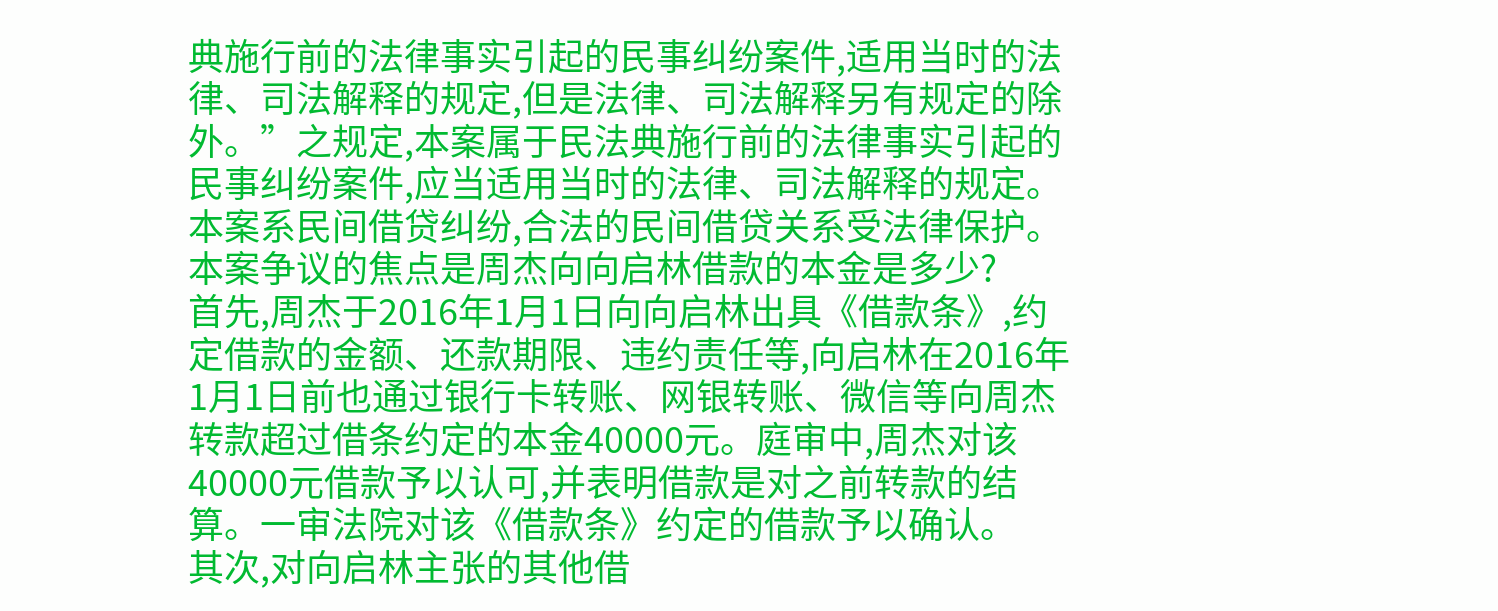典施行前的法律事实引起的民事纠纷案件,适用当时的法律、司法解释的规定,但是法律、司法解释另有规定的除外。”之规定,本案属于民法典施行前的法律事实引起的民事纠纷案件,应当适用当时的法律、司法解释的规定。
本案系民间借贷纠纷,合法的民间借贷关系受法律保护。本案争议的焦点是周杰向向启林借款的本金是多少?
首先,周杰于2016年1月1日向向启林出具《借款条》,约定借款的金额、还款期限、违约责任等,向启林在2016年1月1日前也通过银行卡转账、网银转账、微信等向周杰转款超过借条约定的本金40000元。庭审中,周杰对该40000元借款予以认可,并表明借款是对之前转款的结算。一审法院对该《借款条》约定的借款予以确认。
其次,对向启林主张的其他借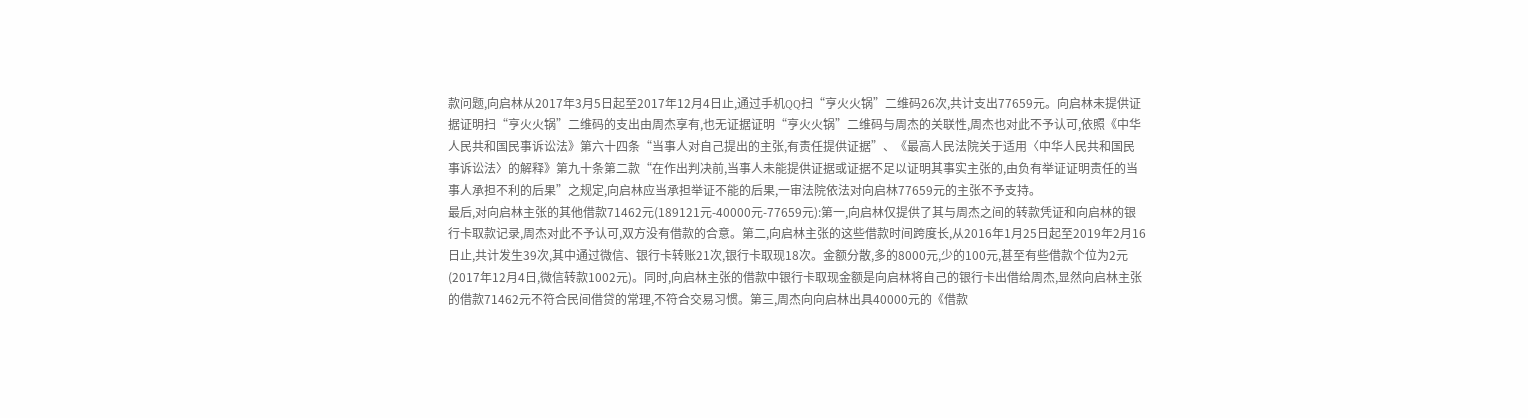款问题,向启林从2017年3月5日起至2017年12月4日止,通过手机QQ扫“亨火火锅”二维码26次,共计支出77659元。向启林未提供证据证明扫“亨火火锅”二维码的支出由周杰享有,也无证据证明“亨火火锅”二维码与周杰的关联性,周杰也对此不予认可,依照《中华人民共和国民事诉讼法》第六十四条“当事人对自己提出的主张,有责任提供证据”、《最高人民法院关于适用〈中华人民共和国民事诉讼法〉的解释》第九十条第二款“在作出判决前,当事人未能提供证据或证据不足以证明其事实主张的,由负有举证证明责任的当事人承担不利的后果”之规定,向启林应当承担举证不能的后果,一审法院依法对向启林77659元的主张不予支持。
最后,对向启林主张的其他借款71462元(189121元-40000元-77659元):第一,向启林仅提供了其与周杰之间的转款凭证和向启林的银行卡取款记录,周杰对此不予认可,双方没有借款的合意。第二,向启林主张的这些借款时间跨度长,从2016年1月25日起至2019年2月16日止,共计发生39次,其中通过微信、银行卡转账21次,银行卡取现18次。金额分散,多的8000元,少的100元,甚至有些借款个位为2元(2017年12月4日,微信转款1002元)。同时,向启林主张的借款中银行卡取现金额是向启林将自己的银行卡出借给周杰,显然向启林主张的借款71462元不符合民间借贷的常理,不符合交易习惯。第三,周杰向向启林出具40000元的《借款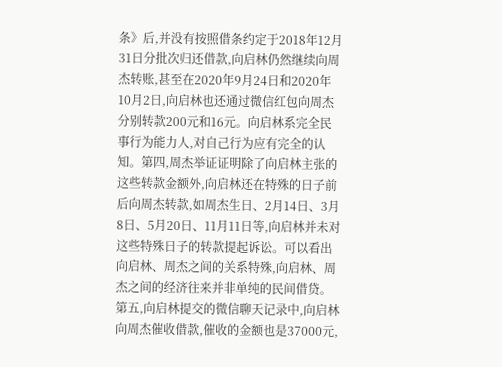条》后,并没有按照借条约定于2018年12月31日分批次归还借款,向启林仍然继续向周杰转账,甚至在2020年9月24日和2020年10月2日,向启林也还通过微信红包向周杰分别转款200元和16元。向启林系完全民事行为能力人,对自己行为应有完全的认知。第四,周杰举证证明除了向启林主张的这些转款金额外,向启林还在特殊的日子前后向周杰转款,如周杰生日、2月14日、3月8日、5月20日、11月11日等,向启林并未对这些特殊日子的转款提起诉讼。可以看出向启林、周杰之间的关系特殊,向启林、周杰之间的经济往来并非单纯的民间借贷。第五,向启林提交的微信聊天记录中,向启林向周杰催收借款,催收的金额也是37000元,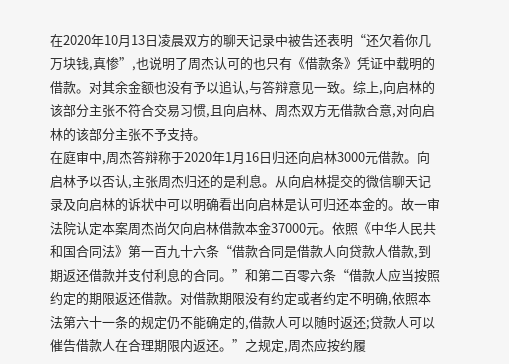在2020年10月13日凌晨双方的聊天记录中被告还表明“还欠着你几万块钱,真惨”,也说明了周杰认可的也只有《借款条》凭证中载明的借款。对其余金额也没有予以追认,与答辩意见一致。综上,向启林的该部分主张不符合交易习惯,且向启林、周杰双方无借款合意,对向启林的该部分主张不予支持。
在庭审中,周杰答辩称于2020年1月16日归还向启林3000元借款。向启林予以否认,主张周杰归还的是利息。从向启林提交的微信聊天记录及向启林的诉状中可以明确看出向启林是认可归还本金的。故一审法院认定本案周杰尚欠向启林借款本金37000元。依照《中华人民共和国合同法》第一百九十六条“借款合同是借款人向贷款人借款,到期返还借款并支付利息的合同。”和第二百零六条“借款人应当按照约定的期限返还借款。对借款期限没有约定或者约定不明确,依照本法第六十一条的规定仍不能确定的,借款人可以随时返还;贷款人可以催告借款人在合理期限内返还。”之规定,周杰应按约履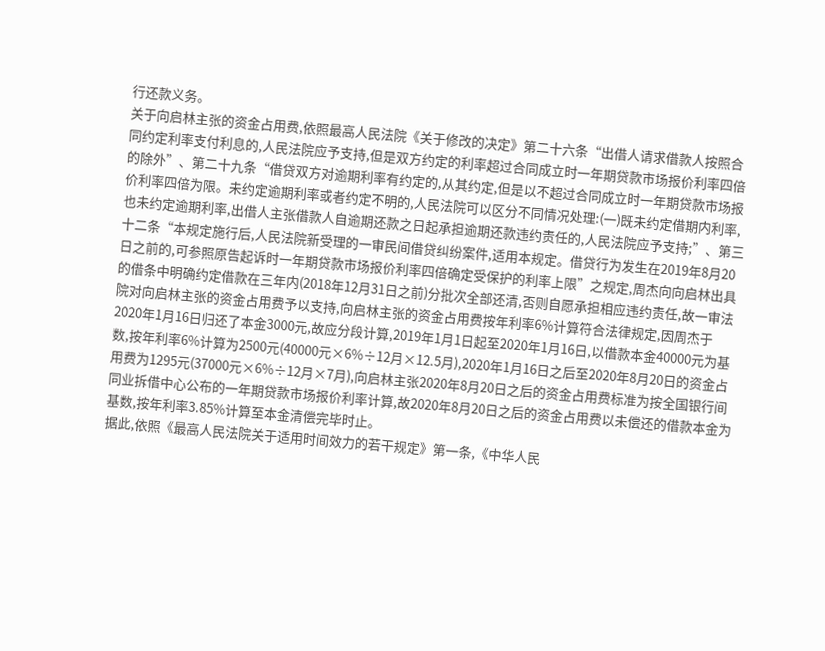行还款义务。
关于向启林主张的资金占用费,依照最高人民法院《关于修改的决定》第二十六条“出借人请求借款人按照合同约定利率支付利息的,人民法院应予支持,但是双方约定的利率超过合同成立时一年期贷款市场报价利率四倍的除外”、第二十九条“借贷双方对逾期利率有约定的,从其约定,但是以不超过合同成立时一年期贷款市场报价利率四倍为限。未约定逾期利率或者约定不明的,人民法院可以区分不同情况处理:(一)既未约定借期内利率,也未约定逾期利率,出借人主张借款人自逾期还款之日起承担逾期还款违约责任的,人民法院应予支持;”、第三十二条“本规定施行后,人民法院新受理的一审民间借贷纠纷案件,适用本规定。借贷行为发生在2019年8月20日之前的,可参照原告起诉时一年期贷款市场报价利率四倍确定受保护的利率上限”之规定,周杰向向启林出具的借条中明确约定借款在三年内(2018年12月31日之前)分批次全部还清,否则自愿承担相应违约责任,故一审法院对向启林主张的资金占用费予以支持,向启林主张的资金占用费按年利率6%计算符合法律规定,因周杰于2020年1月16日归还了本金3000元,故应分段计算,2019年1月1日起至2020年1月16日,以借款本金40000元为基数,按年利率6%计算为2500元(40000元×6%÷12月×12.5月),2020年1月16日之后至2020年8月20日的资金占用费为1295元(37000元×6%÷12月×7月),向启林主张2020年8月20日之后的资金占用费标准为按全国银行间同业拆借中心公布的一年期贷款市场报价利率计算,故2020年8月20日之后的资金占用费以未偿还的借款本金为基数,按年利率3.85%计算至本金清偿完毕时止。
据此,依照《最高人民法院关于适用时间效力的若干规定》第一条,《中华人民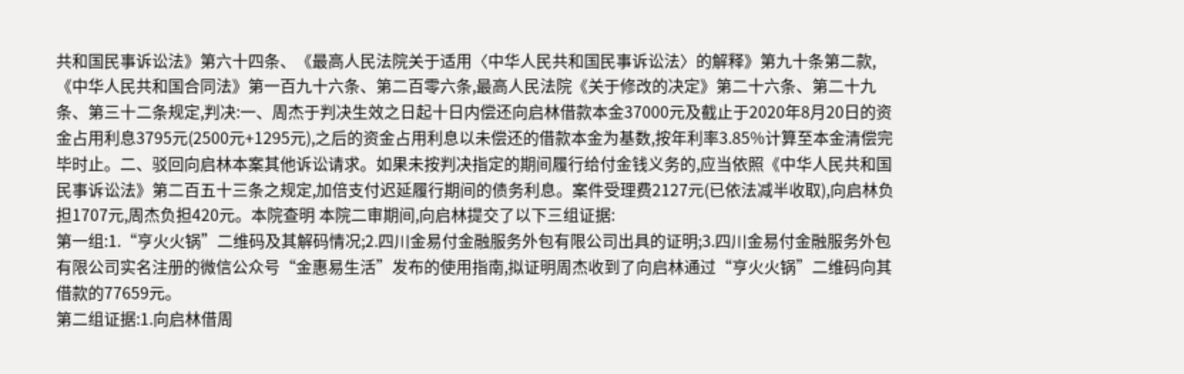共和国民事诉讼法》第六十四条、《最高人民法院关于适用〈中华人民共和国民事诉讼法〉的解释》第九十条第二款,《中华人民共和国合同法》第一百九十六条、第二百零六条,最高人民法院《关于修改的决定》第二十六条、第二十九条、第三十二条规定,判决:一、周杰于判决生效之日起十日内偿还向启林借款本金37000元及截止于2020年8月20日的资金占用利息3795元(2500元+1295元),之后的资金占用利息以未偿还的借款本金为基数,按年利率3.85%计算至本金清偿完毕时止。二、驳回向启林本案其他诉讼请求。如果未按判决指定的期间履行给付金钱义务的,应当依照《中华人民共和国民事诉讼法》第二百五十三条之规定,加倍支付迟延履行期间的债务利息。案件受理费2127元(已依法减半收取),向启林负担1707元,周杰负担420元。本院查明 本院二审期间,向启林提交了以下三组证据:
第一组:1.“亨火火锅”二维码及其解码情况;2.四川金易付金融服务外包有限公司出具的证明;3.四川金易付金融服务外包有限公司实名注册的微信公众号“金惠易生活”发布的使用指南,拟证明周杰收到了向启林通过“亨火火锅”二维码向其借款的77659元。
第二组证据:1.向启林借周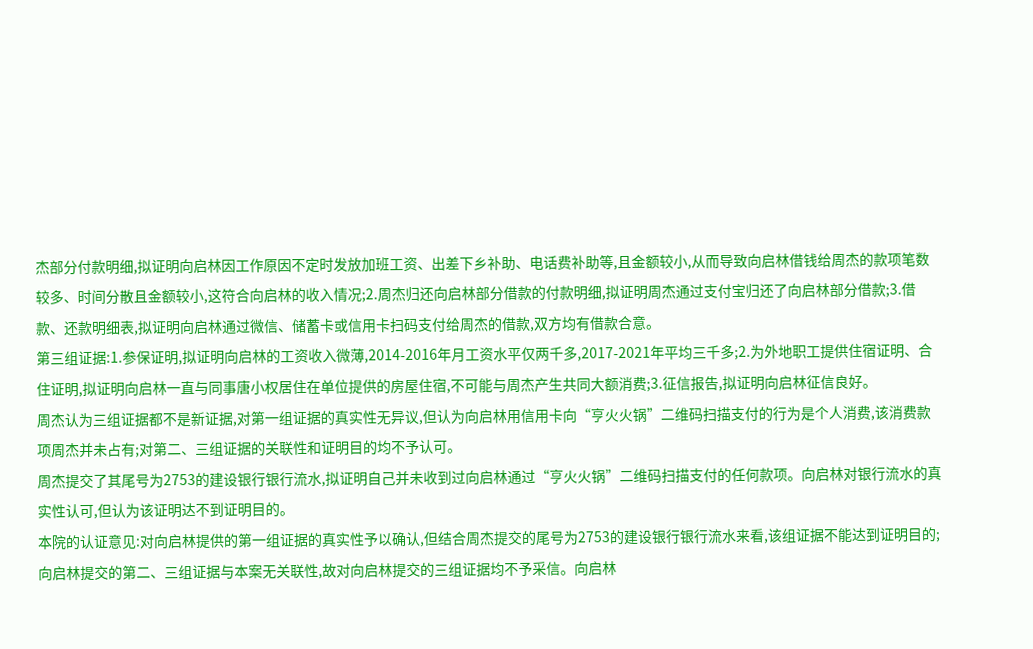杰部分付款明细,拟证明向启林因工作原因不定时发放加班工资、出差下乡补助、电话费补助等,且金额较小,从而导致向启林借钱给周杰的款项笔数较多、时间分散且金额较小,这符合向启林的收入情况;2.周杰归还向启林部分借款的付款明细,拟证明周杰通过支付宝归还了向启林部分借款;3.借款、还款明细表,拟证明向启林通过微信、储蓄卡或信用卡扫码支付给周杰的借款,双方均有借款合意。
第三组证据:1.参保证明,拟证明向启林的工资收入微薄,2014-2016年月工资水平仅两千多,2017-2021年平均三千多;2.为外地职工提供住宿证明、合住证明,拟证明向启林一直与同事唐小权居住在单位提供的房屋住宿,不可能与周杰产生共同大额消费;3.征信报告,拟证明向启林征信良好。
周杰认为三组证据都不是新证据,对第一组证据的真实性无异议,但认为向启林用信用卡向“亨火火锅”二维码扫描支付的行为是个人消费,该消费款项周杰并未占有;对第二、三组证据的关联性和证明目的均不予认可。
周杰提交了其尾号为2753的建设银行银行流水,拟证明自己并未收到过向启林通过“亨火火锅”二维码扫描支付的任何款项。向启林对银行流水的真实性认可,但认为该证明达不到证明目的。
本院的认证意见:对向启林提供的第一组证据的真实性予以确认,但结合周杰提交的尾号为2753的建设银行银行流水来看,该组证据不能达到证明目的;向启林提交的第二、三组证据与本案无关联性,故对向启林提交的三组证据均不予采信。向启林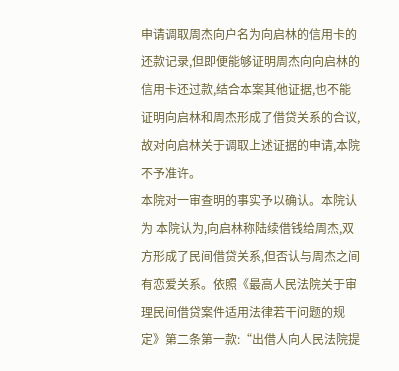申请调取周杰向户名为向启林的信用卡的还款记录,但即便能够证明周杰向向启林的信用卡还过款,结合本案其他证据,也不能证明向启林和周杰形成了借贷关系的合议,故对向启林关于调取上述证据的申请,本院不予准许。
本院对一审查明的事实予以确认。本院认为 本院认为,向启林称陆续借钱给周杰,双方形成了民间借贷关系,但否认与周杰之间有恋爱关系。依照《最高人民法院关于审理民间借贷案件适用法律若干问题的规定》第二条第一款:“出借人向人民法院提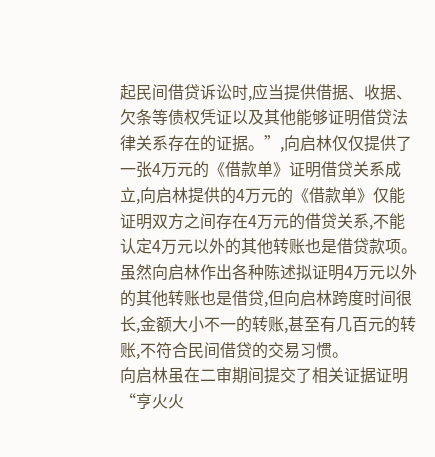起民间借贷诉讼时,应当提供借据、收据、欠条等债权凭证以及其他能够证明借贷法律关系存在的证据。”,向启林仅仅提供了一张4万元的《借款单》证明借贷关系成立,向启林提供的4万元的《借款单》仅能证明双方之间存在4万元的借贷关系,不能认定4万元以外的其他转账也是借贷款项。虽然向启林作出各种陈述拟证明4万元以外的其他转账也是借贷,但向启林跨度时间很长,金额大小不一的转账,甚至有几百元的转账,不符合民间借贷的交易习惯。
向启林虽在二审期间提交了相关证据证明“亨火火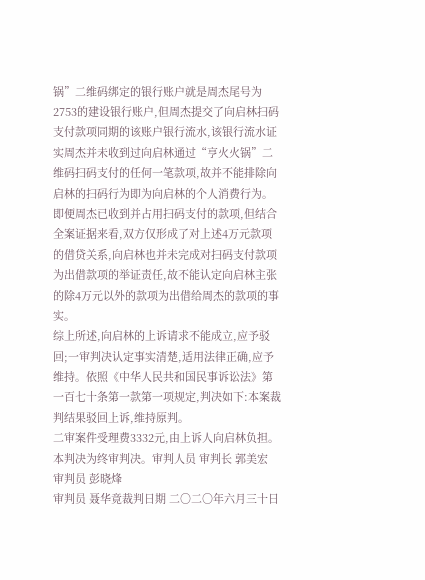锅”二维码绑定的银行账户就是周杰尾号为2753的建设银行账户,但周杰提交了向启林扫码支付款项同期的该账户银行流水,该银行流水证实周杰并未收到过向启林通过“亨火火锅”二维码扫码支付的任何一笔款项,故并不能排除向启林的扫码行为即为向启林的个人消费行为。即便周杰已收到并占用扫码支付的款项,但结合全案证据来看,双方仅形成了对上述4万元款项的借贷关系,向启林也并未完成对扫码支付款项为出借款项的举证责任,故不能认定向启林主张的除4万元以外的款项为出借给周杰的款项的事实。
综上所述,向启林的上诉请求不能成立,应予驳回;一审判决认定事实清楚,适用法律正确,应予维持。依照《中华人民共和国民事诉讼法》第一百七十条第一款第一项规定,判决如下:本案裁判结果驳回上诉,维持原判。
二审案件受理费3332元,由上诉人向启林负担。
本判决为终审判决。审判人员 审判长 郭美宏
审判员 彭晓烽
审判员 聂华竟裁判日期 二〇二〇年六月三十日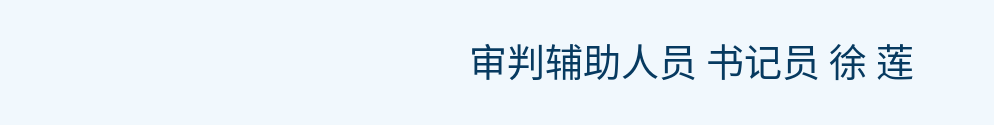审判辅助人员 书记员 徐 莲